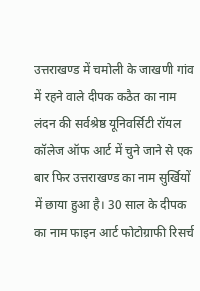उत्तराखण्ड में चमोली के जाखणी गांव में रहने वाले दीपक कठैत का नाम लंदन की सर्वश्रेष्ठ यूनिवर्सिटी रॉयल कॉलेज ऑफ आर्ट में चुने जाने से एक बार फिर उत्तराखण्ड का नाम सुर्खियों में छाया हुआ है। 30 साल के दीपक का नाम फाइन आर्ट फोटोग्राफी रिसर्च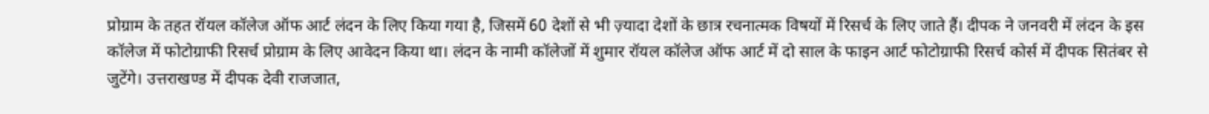प्रोग्राम के तहत रॉयल कॉलेज ऑफ आर्ट लंदन के लिए किया गया है, जिसमें 60 देशों से भी ज़्यादा देशों के छात्र रचनात्मक विषयों में रिसर्च के लिए जाते हैं। दीपक ने जनवरी में लंदन के इस कॉलेज में फोटोग्राफी रिसर्च प्रोग्राम के लिए आवेदन किया था। लंदन के नामी कॉलेजों में शुमार रॉयल कॉलेज ऑफ आर्ट में दो साल के फाइन आर्ट फोटोग्राफी रिसर्च कोर्स में दीपक सितंबर से जुटेंगे। उत्तराखण्ड में दीपक देवी राजजात,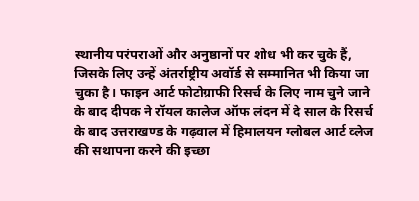स्थानीय परंपराओं और अनुष्ठानों पर शोध भी कर चुके हैं, जिसके लिए उन्हें अंतर्राष्ट्रीय अवॉर्ड से सम्मानित भी किया जा चुका है। फाइन आर्ट फोटोग्राफी रिसर्च के लिए नाम चुने जाने के बाद दीपक ने रॉयल कालेज ऑफ लंदन में दे साल के रिसर्च के बाद उत्तराखण्ड के गढ़वाल में हिमालयन ग्लोबल आर्ट व्लेज की सथापना करने की इच्छा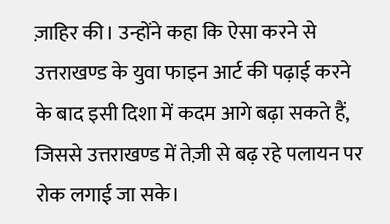ज़ाहिर की। उन्होंने कहा कि ऐसा करने से उत्तराखण्ड के युवा फाइन आर्ट की पढ़ाई करने के बाद इसी दिशा में कदम आगे बढ़ा सकते हैं, जिससे उत्तराखण्ड में तेज़ी से बढ़ रहे पलायन पर रोक लगाई जा सके।